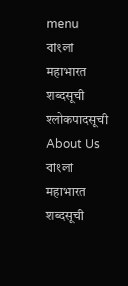menu
বাংলা
महाभारत
शब्दसूची
श्लोकपादसूची
About Us
বাংলা
महाभारत
शब्दसूची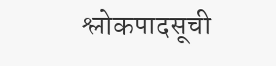श्लोकपादसूची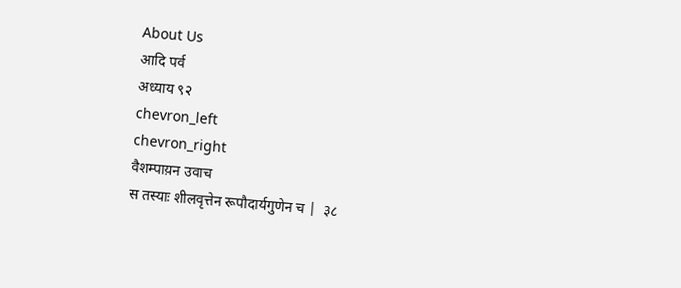About Us
आदि पर्व
अध्याय ९२
chevron_left
chevron_right
वैशम्पाय़न उवाच
स तस्याः शीलवृत्तेन रूपौदार्यगुणेन च |  ३८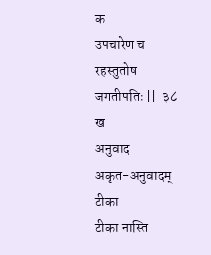क
उपचारेण च रहस्तुतोष जगतीपतिः ||  ३८   ख
अनुवाद
अकृत-अनुवादम्
टीका
टीका नास्ति